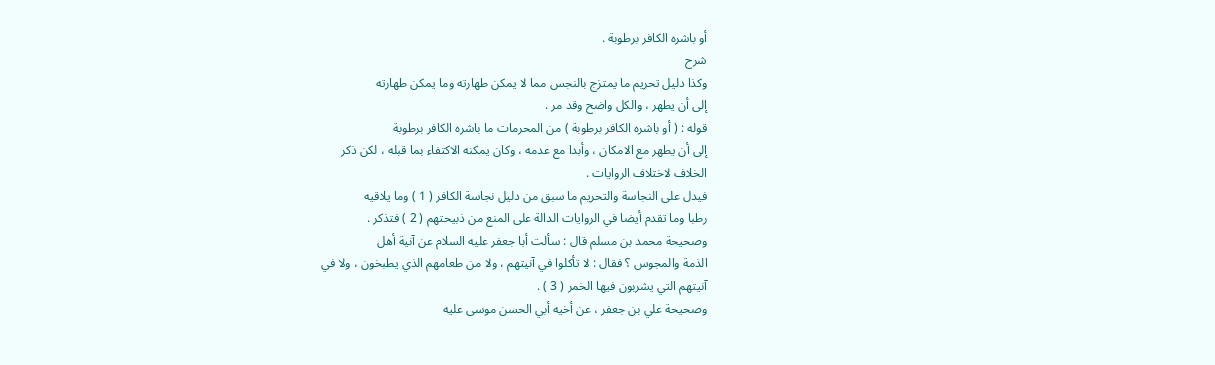أو باشره الكافر برطوبة .
شرح
وكذا دليل تحريم ما يمتزج بالنجس مما لا يمكن طهارته وما يمكن طهارته
إلى أن يطهر ، والكل واضح وقد مر .
قوله : ( أو باشره الكافر برطوبة ) من المحرمات ما باشره الكافر برطوبة
إلى أن يطهر مع الامكان ، وأبدا مع عدمه ، وكان يمكنه الاكتفاء بما قبله ، لكن ذكر
الخلاف لاختلاف الروايات .
فيدل على النجاسة والتحريم ما سبق من دليل نجاسة الكافر ( 1 ) وما يلاقيه
رطبا وما تقدم أيضا في الروايات الدالة على المنع من ذبيحتهم ( 2 ) فتذكر .
وصحيحة محمد بن مسلم قال : سألت أبا جعفر عليه السلام عن آنية أهل
الذمة والمجوس ؟ فقال : لا تأكلوا في آنيتهم ، ولا من طعامهم الذي يطبخون ، ولا في
آنيتهم التي يشربون فيها الخمر ( 3 ) .
وصحيحة علي بن جعفر ، عن أخيه أبي الحسن موسى عليه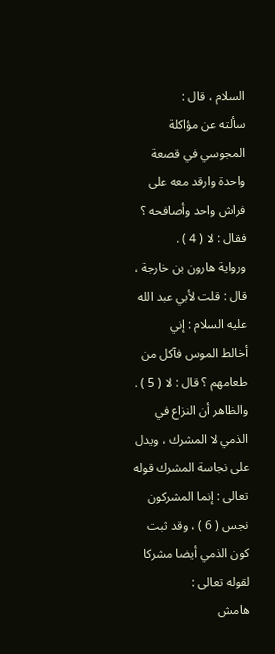السلام ، قال :
سألته عن مؤاكلة المجوسي في قصعة واحدة وارقد معه على فراش واحد وأصافحه ؟
فقال : لا ( 4 ) .
ورواية هارون بن خارجة ، قال : قلت لأبي عبد الله عليه السلام : إني
أخالط الموس فآكل من طعامهم ؟ قال : لا ( 5 ) .
والظاهر أن النزاع في الذمي لا المشرك ، ويدل على نجاسة المشرك قوله
تعالى : إنما المشركون نجس ( 6 ) ، وقد ثبت كون الذمي أيضا مشركا لقوله تعالى :
هامش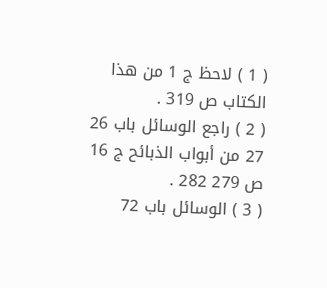( 1 ) لاحظ ج 1 من هذا الكتاب ص 319 .
( 2 ) راجع الوسائل باب 26 27 من أبواب الذبائح ج 16 ص 279 282 .
( 3 ) الوسائل باب 72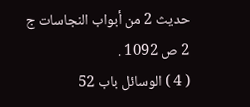حديث 2 من أبواب النجاسات ج 2 ص 1092 .
( 4 ) الوسائل باب 52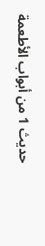حديث 1 من أبواب الأطعمة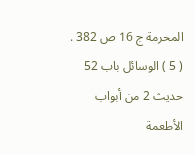المحرمة ج 16 ص 382 .
( 5 ) الوسائل باب 52 حديث 2 من أبواب الأطعمة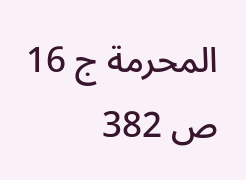المحرمة ج 16 ص 382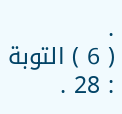.
( 6 ) التوبة : 28 .